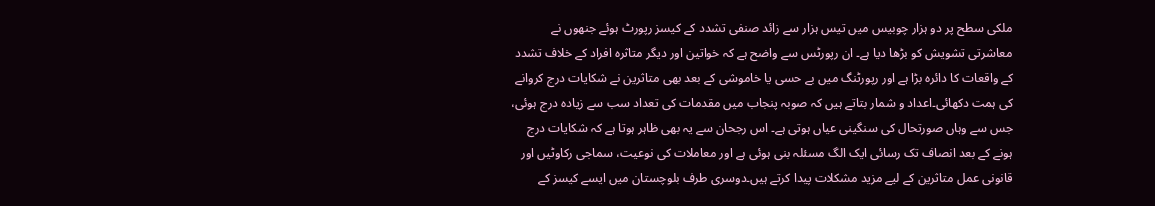ملکی سطح پر دو ہزار چوبیس میں تیس ہزار سے زائد صنفی تشدد کے کیسز رپورٹ ہوئے جنھوں نے معاشرتی تشویش کو بڑھا دیا ہے۔ ان رپورٹس سے واضح ہے کہ خواتین اور دیگر متاثرہ افراد کے خلاف تشدد کے واقعات کا دائرہ بڑا ہے اور رپورٹنگ میں بے حسی یا خاموشی کے بعد بھی متاثرین نے شکایات درج کروانے کی ہمت دکھائی۔اعداد و شمار بتاتے ہیں کہ صوبہ پنجاب میں مقدمات کی تعداد سب سے زیادہ درج ہوئی، جس سے وہاں صورتحال کی سنگینی عیاں ہوتی ہے۔ اس رجحان سے یہ بھی ظاہر ہوتا ہے کہ شکایات درج ہونے کے بعد انصاف تک رسائی ایک الگ مسئلہ بنی ہوئی ہے اور معاملات کی نوعیت، سماجی رکاوٹیں اور قانونی عمل متاثرین کے لیے مزید مشکلات پیدا کرتے ہیں۔دوسری طرف بلوچستان میں ایسے کیسز کے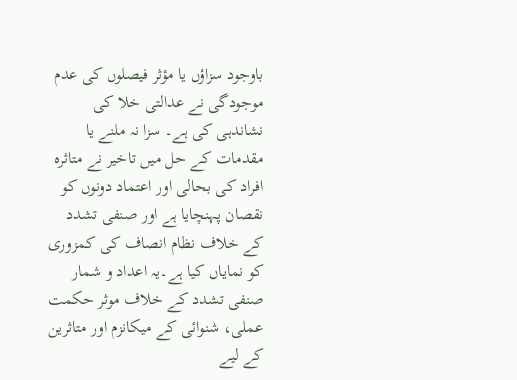باوجود سزاؤں یا مؤثر فیصلوں کی عدم موجودگی نے عدالتی خلا کی نشاندہی کی ہے۔ سزا نہ ملنے یا مقدمات کے حل میں تاخیر نے متاثرہ افراد کی بحالی اور اعتماد دونوں کو نقصان پہنچایا ہے اور صنفی تشدد کے خلاف نظام انصاف کی کمزوری کو نمایاں کیا ہے۔یہ اعداد و شمار صنفی تشدد کے خلاف موثر حکمت عملی، شنوائی کے میکانزم اور متاثرین کے لیے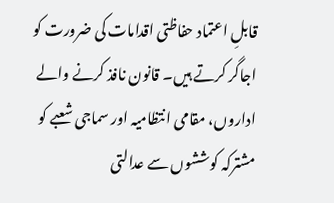قابلِ اعتماد حفاظتی اقدامات کی ضرورت کو اجاگر کرتے ہیں۔ قانون نافذ کرنے والے اداروں، مقامی انتظامیہ اور سماجی شعبے کو مشترکہ کوششوں سے عدالتی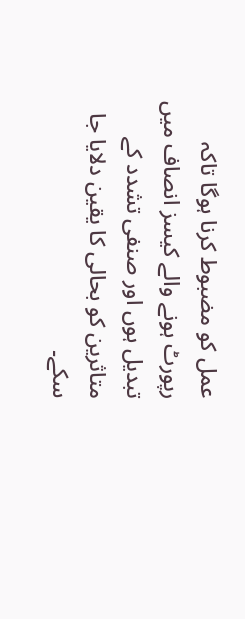عمل کو مضبوط کرنا ہوگا تاکہ رپورٹ ہونے والے کیسز انصاف میں تبدیل ہوں اور صنفی تشدد کے متاثرین کو بحالی کا یقین دلایا جا سکے۔